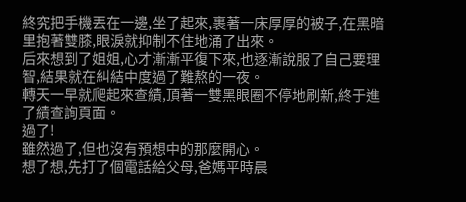終究把手機丟在一邊,坐了起來,裹著一床厚厚的被子,在黑暗里抱著雙膝,眼淚就抑制不住地涌了出來。
后來想到了姐姐,心才漸漸平復下來,也逐漸說服了自己要理智,結果就在糾結中度過了難熬的一夜。
轉天一早就爬起來查績,頂著一雙黑眼圈不停地刷新,終于進了績查詢頁面。
過了!
雖然過了,但也沒有預想中的那麼開心。
想了想,先打了個電話給父母,爸媽平時晨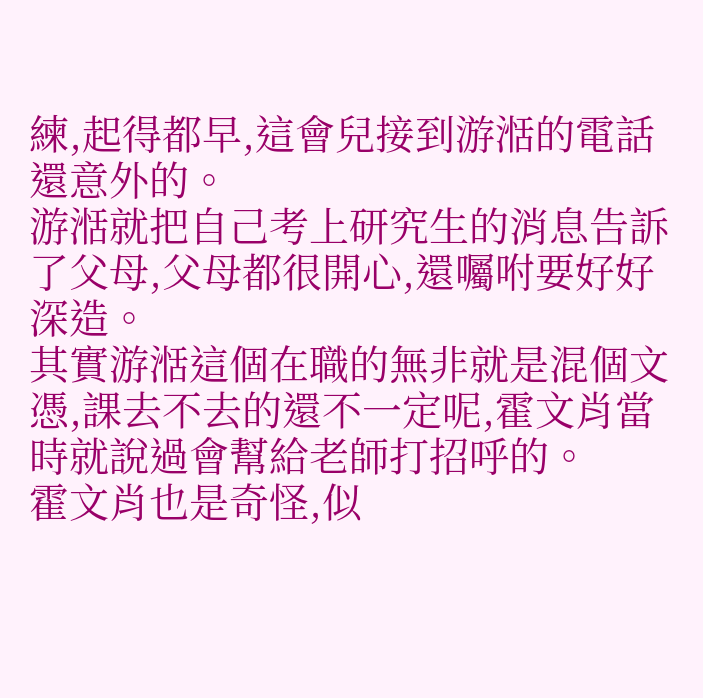練,起得都早,這會兒接到游湉的電話還意外的。
游湉就把自己考上研究生的消息告訴了父母,父母都很開心,還囑咐要好好深造。
其實游湉這個在職的無非就是混個文憑,課去不去的還不一定呢,霍文肖當時就說過會幫給老師打招呼的。
霍文肖也是奇怪,似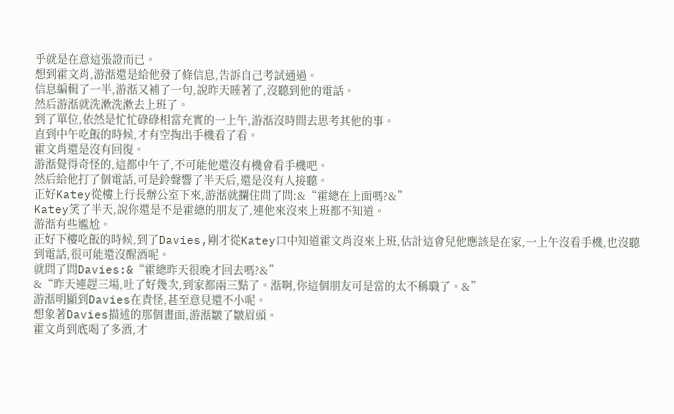乎就是在意這張證而已。
想到霍文肖,游湉還是給他發了條信息,告訴自己考試通過。
信息編輯了一半,游湉又補了一句,說昨天睡著了,沒聽到他的電話。
然后游湉就洗漱洗漱去上班了。
到了單位,依然是忙忙碌碌相當充實的一上午,游湉沒時間去思考其他的事。
直到中午吃飯的時候,才有空掏出手機看了看。
霍文肖還是沒有回復。
游湉覺得奇怪的,這都中午了,不可能他還沒有機會看手機吧。
然后給他打了個電話,可是鈴聲響了半天后,還是沒有人接聽。
正好Katey從樓上行長辦公室下來,游湉就攔住問了問:&“霍總在上面嗎?&”
Katey笑了半天,說你還是不是霍總的朋友了,連他來沒來上班都不知道。
游湉有些尷尬。
正好下樓吃飯的時候,到了Davies,剛才從Katey口中知道霍文肖沒來上班,估計這會兒他應該是在家,一上午沒看手機,也沒聽到電話,很可能還沒醒酒呢。
就問了問Davies:&“霍總昨天很晚才回去嗎?&”
&“昨天連趕三場,吐了好幾次,到家都兩三點了。湉啊,你這個朋友可是當的太不稱職了。&”
游湉明顯到Davies在責怪,甚至意見還不小呢。
想象著Davies描述的那個畫面,游湉皺了皺眉頭。
霍文肖到底喝了多酒,才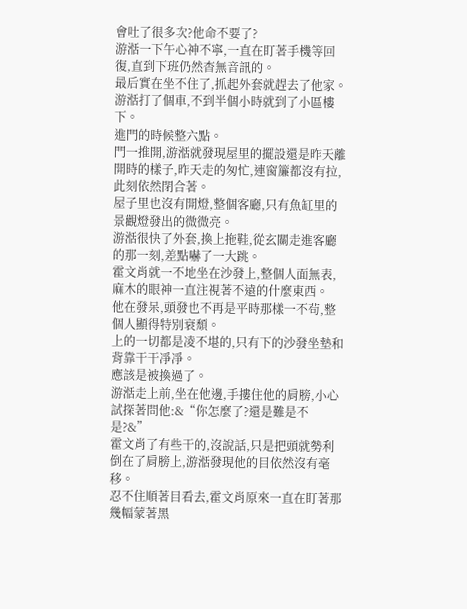會吐了很多次?他命不要了?
游湉一下午心神不寧,一直在盯著手機等回復,直到下班仍然杳無音訊的。
最后實在坐不住了,抓起外套就趕去了他家。
游湉打了個車,不到半個小時就到了小區樓下。
進門的時候整六點。
門一推開,游湉就發現屋里的擺設還是昨天離開時的樣子,昨天走的匆忙,連窗簾都沒有拉,此刻依然閉合著。
屋子里也沒有開燈,整個客廳,只有魚缸里的景觀燈發出的微微亮。
游湉很快了外套,換上拖鞋,從玄關走進客廳的那一刻,差點嚇了一大跳。
霍文肖就一不地坐在沙發上,整個人面無表,麻木的眼神一直注視著不遠的什麼東西。
他在發呆,頭發也不再是平時那樣一不茍,整個人顯得特別衰頹。
上的一切都是凌不堪的,只有下的沙發坐墊和背靠干干凈凈。
應該是被換過了。
游湉走上前,坐在他邊,手摟住他的肩膀,小心試探著問他:&“你怎麼了?還是難是不是?&”
霍文肖了有些干的,沒說話,只是把頭就勢利倒在了肩膀上,游湉發現他的目依然沒有毫移。
忍不住順著目看去,霍文肖原來一直在盯著那幾幅蒙著黑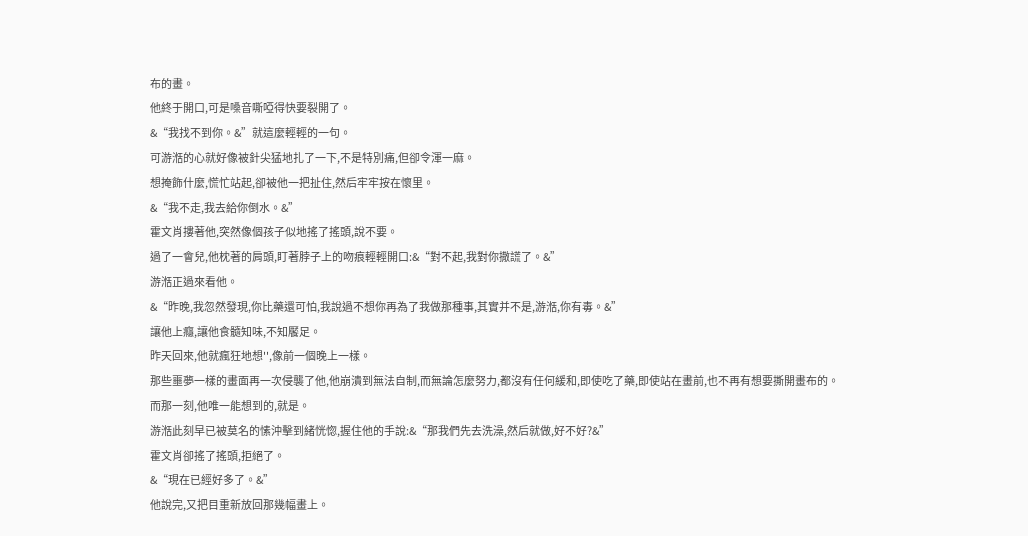布的畫。
他終于開口,可是嗓音嘶啞得快要裂開了。
&“我找不到你。&”就這麼輕輕的一句。
可游湉的心就好像被針尖猛地扎了一下,不是特別痛,但卻令渾一麻。
想掩飾什麼,慌忙站起,卻被他一把扯住,然后牢牢按在懷里。
&“我不走,我去給你倒水。&”
霍文肖摟著他,突然像個孩子似地搖了搖頭,說不要。
過了一會兒,他枕著的肩頭,盯著脖子上的吻痕輕輕開口:&“對不起,我對你撒謊了。&”
游湉正過來看他。
&“昨晚,我忽然發現,你比藥還可怕,我說過不想你再為了我做那種事,其實并不是,游湉,你有毒。&”
讓他上癮,讓他食髓知味,不知饜足。
昨天回來,他就瘋狂地想'',像前一個晚上一樣。
那些噩夢一樣的畫面再一次侵襲了他,他崩潰到無法自制,而無論怎麼努力,都沒有任何緩和,即使吃了藥,即使站在畫前,也不再有想要撕開畫布的。
而那一刻,他唯一能想到的,就是。
游湉此刻早已被莫名的愫沖擊到緒恍惚,握住他的手說:&“那我們先去洗澡,然后就做,好不好?&”
霍文肖卻搖了搖頭,拒絕了。
&“現在已經好多了。&”
他說完,又把目重新放回那幾幅畫上。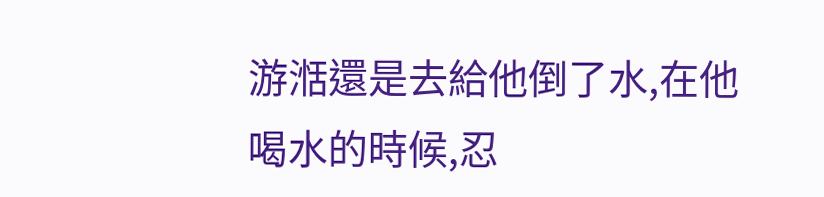游湉還是去給他倒了水,在他喝水的時候,忍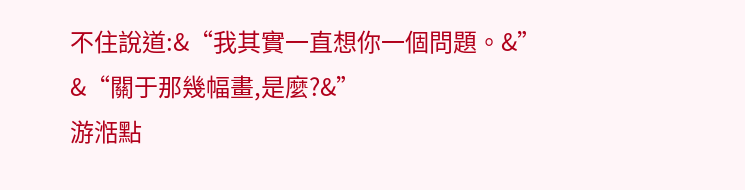不住說道:&“我其實一直想你一個問題。&”
&“關于那幾幅畫,是麼?&”
游湉點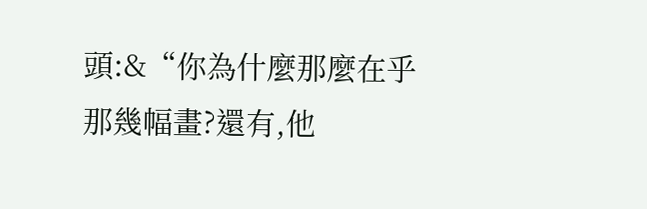頭:&“你為什麼那麼在乎那幾幅畫?還有,他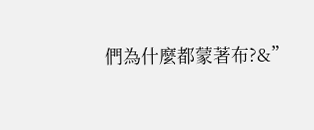們為什麼都蒙著布?&”